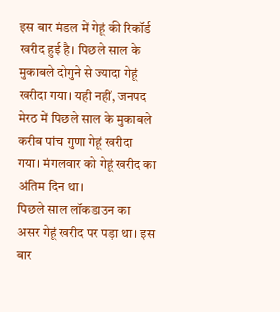इस बार मंडल में गेहूं की रिकॉर्ड खरीद हुई है। पिछले साल के मुकाबले दोगुने से ज्यादा गेहूं खरीदा गया। यही नहीं, जनपद मेरठ में पिछले साल के मुकाबले करीब पांच गुणा गेहूं खरीदा गया। मंगलवार को गेहूं खरीद का अंतिम दिन था।
पिछले साल लॉकडाउन का असर गेहूं खरीद पर पड़ा था। इस बार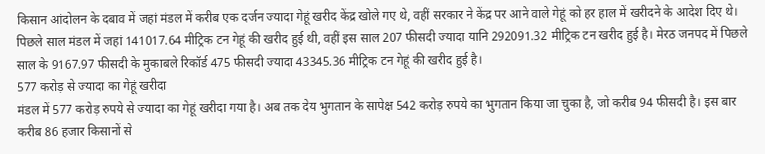किसान आंदोलन के दबाव में जहां मंडल में करीब एक दर्जन ज्यादा गेहूं खरीद केंद्र खोले गए थे, वहीं सरकार ने केंद्र पर आने वाले गेहूं को हर हाल में खरीदने के आदेश दिए थे। पिछले साल मंडल में जहां 141017.64 मीट्रिक टन गेहूं की खरीद हुई थी, वहीं इस साल 207 फीसदी ज्यादा यानि 292091.32 मीट्रिक टन खरीद हुई है। मेरठ जनपद में पिछले साल के 9167.97 फीसदी के मुकाबले रिकॉर्ड 475 फीसदी ज्यादा 43345.36 मीट्रिक टन गेहूं की खरीद हुई है।
577 करोड़ से ज्यादा का गेहूं खरीदा
मंडल में 577 करोड़ रुपये से ज्यादा का गेहूं खरीदा गया है। अब तक देय भुगतान के सापेक्ष 542 करोड़ रुपये का भुगतान किया जा चुका है, जो करीब 94 फीसदी है। इस बार करीब 86 हजार किसानों से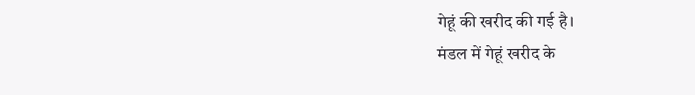गेहूं की खरीद की गई है।
मंडल में गेहूं खरीद के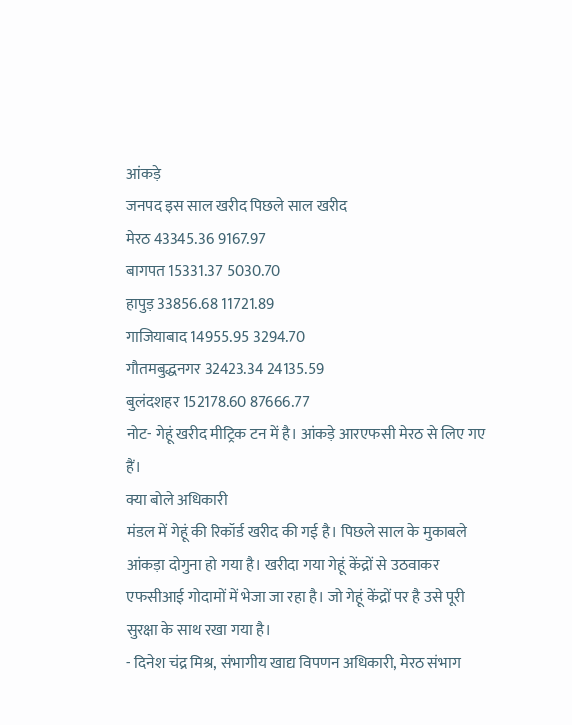आंकड़े
जनपद इस साल खरीद पिछले साल खरीद
मेरठ 43345.36 9167.97
बागपत 15331.37 5030.70
हापुड़ 33856.68 11721.89
गाजियाबाद 14955.95 3294.70
गौतमबुद्धनगर 32423.34 24135.59
बुलंदशहर 152178.60 87666.77
नोट- गेहूं खरीद मीट्रिक टन में है। आंकड़े आरएफसी मेरठ से लिए गए हैं।
क्या बोले अधिकारी
मंडल में गेहूं की रिकॉर्ड खरीद की गई है। पिछले साल के मुकाबले आंकड़ा दोगुना हो गया है। खरीदा गया गेहूं केंद्रों से उठवाकर एफसीआई गोदामों में भेजा जा रहा है। जो गेहूं केंद्रों पर है उसे पूरी सुरक्षा के साथ रखा गया है।
- दिनेश चंद्र मिश्र, संभागीय खाद्य विपणन अधिकारी, मेरठ संभाग